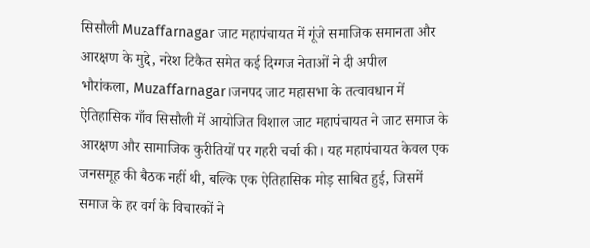सिसौली Muzaffarnagar जाट महापंचायत में गूंजे समाजिक समानता और आरक्षण के मुद्दे, नरेश टिकैत समेत कई दिग्गज नेताओं ने दी अपील
भौरांकला, Muzaffarnagar।जनपद जाट महासभा के तत्वावधान में ऐतिहासिक गाँव सिसौली में आयोजित विशाल जाट महापंचायत ने जाट समाज के आरक्षण और सामाजिक कुरीतियों पर गहरी चर्चा की। यह महापंचायत केवल एक जनसमूह की बैठक नहीं थी, बल्कि एक ऐतिहासिक मोड़ साबित हुई, जिसमें समाज के हर वर्ग के विचारकों ने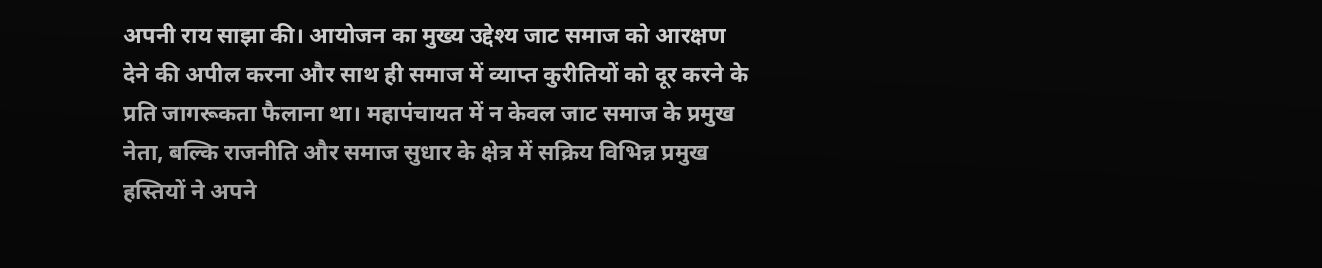अपनी राय साझा की। आयोजन का मुख्य उद्देश्य जाट समाज को आरक्षण देने की अपील करना और साथ ही समाज में व्याप्त कुरीतियों को दूर करने के प्रति जागरूकता फैलाना था। महापंचायत में न केवल जाट समाज के प्रमुख नेता, बल्कि राजनीति और समाज सुधार के क्षेत्र में सक्रिय विभिन्न प्रमुख हस्तियों ने अपने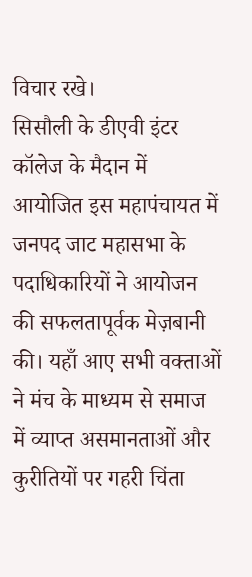विचार रखे।
सिसौली के डीएवी इंटर कॉलेज के मैदान में आयोजित इस महापंचायत में जनपद जाट महासभा के पदाधिकारियों ने आयोजन की सफलतापूर्वक मेज़बानी की। यहाँ आए सभी वक्ताओं ने मंच के माध्यम से समाज में व्याप्त असमानताओं और कुरीतियों पर गहरी चिंता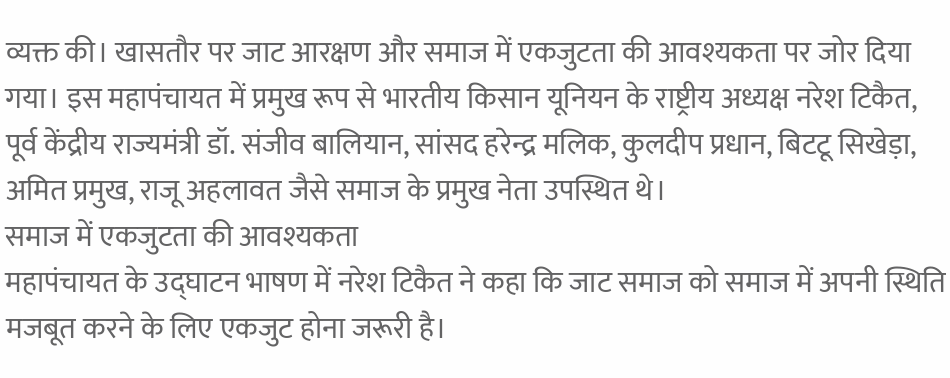व्यक्त की। खासतौर पर जाट आरक्षण और समाज में एकजुटता की आवश्यकता पर जोर दिया गया। इस महापंचायत में प्रमुख रूप से भारतीय किसान यूनियन के राष्ट्रीय अध्यक्ष नरेश टिकैत, पूर्व केंद्रीय राज्यमंत्री डॉ. संजीव बालियान, सांसद हरेन्द्र मलिक, कुलदीप प्रधान, बिटटू सिखेड़ा, अमित प्रमुख, राजू अहलावत जैसे समाज के प्रमुख नेता उपस्थित थे।
समाज में एकजुटता की आवश्यकता
महापंचायत के उद्घाटन भाषण में नरेश टिकैत ने कहा कि जाट समाज को समाज में अपनी स्थिति मजबूत करने के लिए एकजुट होना जरूरी है।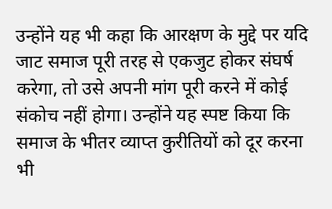उन्होंने यह भी कहा कि आरक्षण के मुद्दे पर यदि जाट समाज पूरी तरह से एकजुट होकर संघर्ष करेगा, तो उसे अपनी मांग पूरी करने में कोई संकोच नहीं होगा। उन्होंने यह स्पष्ट किया कि समाज के भीतर व्याप्त कुरीतियों को दूर करना भी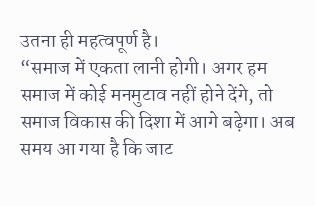उतना ही महत्वपूर्ण है।
“समाज में एकता लानी होगी। अगर हम समाज में कोई मनमुटाव नहीं होने देंगे, तो समाज विकास की दिशा में आगे बढ़ेगा। अब समय आ गया है कि जाट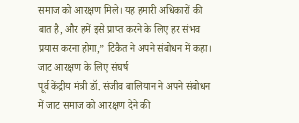समाज को आरक्षण मिले। यह हमारी अधिकारों की बात है, और हमें इसे प्राप्त करने के लिए हर संभव प्रयास करना होगा,” टिकैत ने अपने संबोधन में कहा।
जाट आरक्षण के लिए संघर्ष
पूर्व केंद्रीय मंत्री डॉ. संजीव बालियान ने अपने संबोधन में जाट समाज को आरक्षण देने की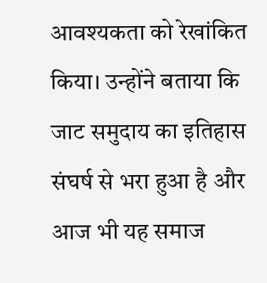आवश्यकता को रेखांकित किया। उन्होंने बताया कि जाट समुदाय का इतिहास संघर्ष से भरा हुआ है और आज भी यह समाज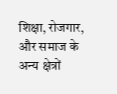शिक्षा, रोजगार, और समाज के अन्य क्षेत्रों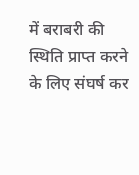में बराबरी की स्थिति प्राप्त करने के लिए संघर्ष कर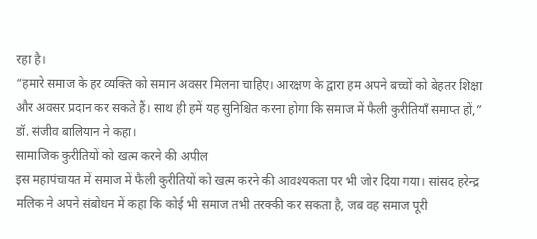रहा है।
“हमारे समाज के हर व्यक्ति को समान अवसर मिलना चाहिए। आरक्षण के द्वारा हम अपने बच्चों को बेहतर शिक्षा और अवसर प्रदान कर सकते हैं। साथ ही हमें यह सुनिश्चित करना होगा कि समाज में फैली कुरीतियाँ समाप्त हों,” डॉ. संजीव बालियान ने कहा।
सामाजिक कुरीतियों को खत्म करने की अपील
इस महापंचायत में समाज में फैली कुरीतियों को खत्म करने की आवश्यकता पर भी जोर दिया गया। सांसद हरेन्द्र मलिक ने अपने संबोधन में कहा कि कोई भी समाज तभी तरक्की कर सकता है, जब वह समाज पूरी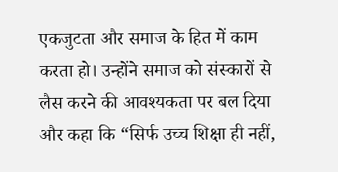एकजुटता और समाज के हित में काम करता हो। उन्होंने समाज को संस्कारों से लैस करने की आवश्यकता पर बल दिया और कहा कि “सिर्फ उच्च शिक्षा ही नहीं,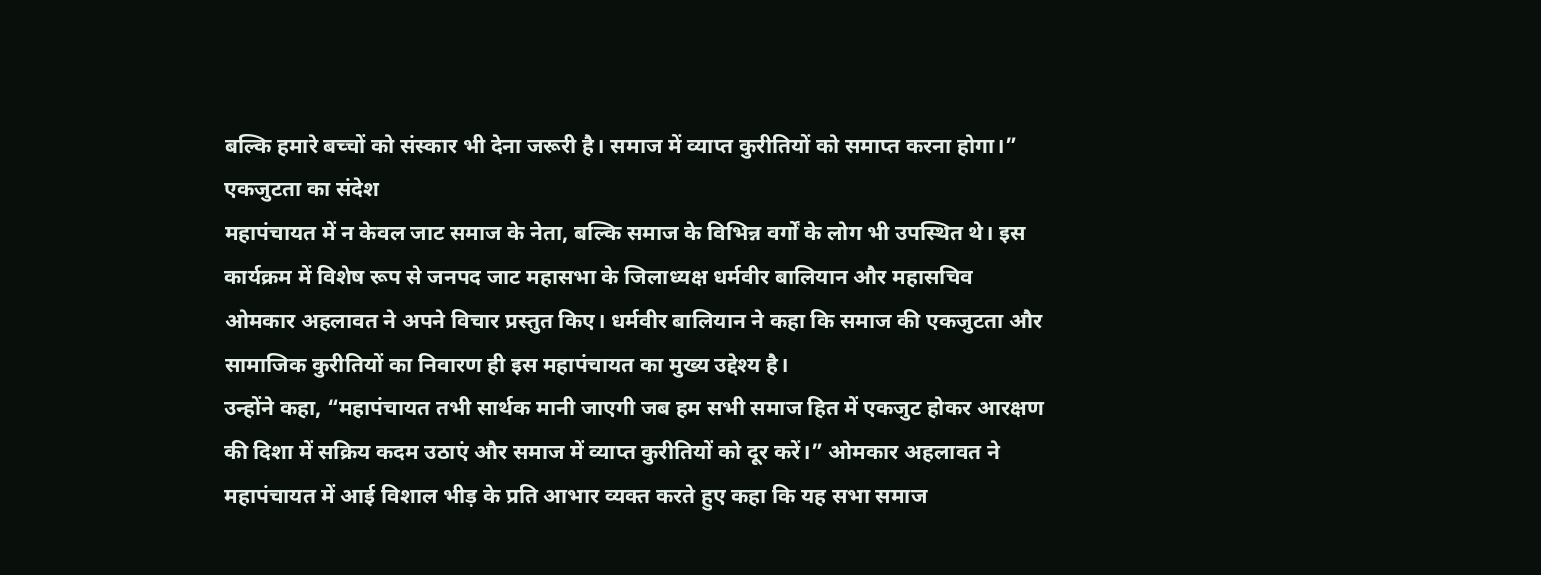बल्कि हमारे बच्चों को संस्कार भी देना जरूरी है। समाज में व्याप्त कुरीतियों को समाप्त करना होगा।”
एकजुटता का संदेश
महापंचायत में न केवल जाट समाज के नेता, बल्कि समाज के विभिन्न वर्गों के लोग भी उपस्थित थे। इस कार्यक्रम में विशेष रूप से जनपद जाट महासभा के जिलाध्यक्ष धर्मवीर बालियान और महासचिव ओमकार अहलावत ने अपने विचार प्रस्तुत किए। धर्मवीर बालियान ने कहा कि समाज की एकजुटता और सामाजिक कुरीतियों का निवारण ही इस महापंचायत का मुख्य उद्देश्य है।
उन्होंने कहा, “महापंचायत तभी सार्थक मानी जाएगी जब हम सभी समाज हित में एकजुट होकर आरक्षण की दिशा में सक्रिय कदम उठाएं और समाज में व्याप्त कुरीतियों को दूर करें।” ओमकार अहलावत ने महापंचायत में आई विशाल भीड़ के प्रति आभार व्यक्त करते हुए कहा कि यह सभा समाज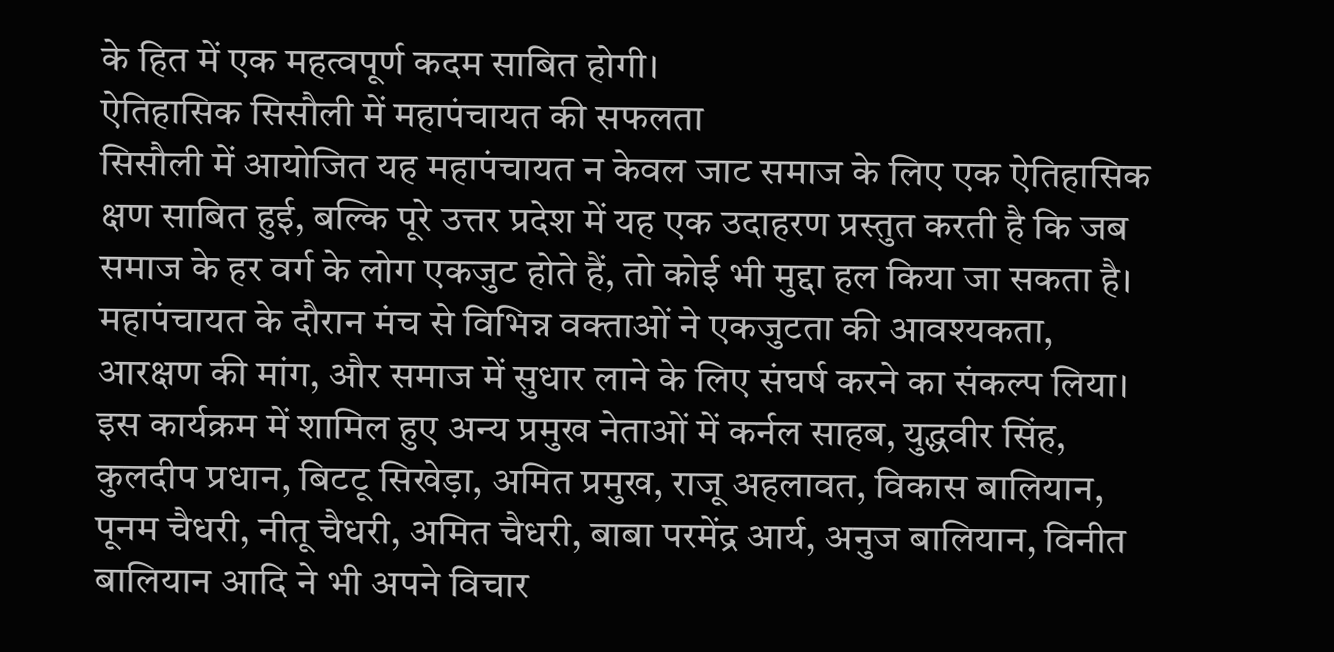के हित में एक महत्वपूर्ण कदम साबित होगी।
ऐतिहासिक सिसौली में महापंचायत की सफलता
सिसौली में आयोजित यह महापंचायत न केवल जाट समाज के लिए एक ऐतिहासिक क्षण साबित हुई, बल्कि पूरे उत्तर प्रदेश में यह एक उदाहरण प्रस्तुत करती है कि जब समाज के हर वर्ग के लोग एकजुट होते हैं, तो कोई भी मुद्दा हल किया जा सकता है। महापंचायत के दौरान मंच से विभिन्न वक्ताओं ने एकजुटता की आवश्यकता, आरक्षण की मांग, और समाज में सुधार लाने के लिए संघर्ष करने का संकल्प लिया।
इस कार्यक्रम में शामिल हुए अन्य प्रमुख नेताओं में कर्नल साहब, युद्धवीर सिंह, कुलदीप प्रधान, बिटटू सिखेड़ा, अमित प्रमुख, राजू अहलावत, विकास बालियान, पूनम चैधरी, नीतू चैधरी, अमित चैधरी, बाबा परमेंद्र आर्य, अनुज बालियान, विनीत बालियान आदि ने भी अपने विचार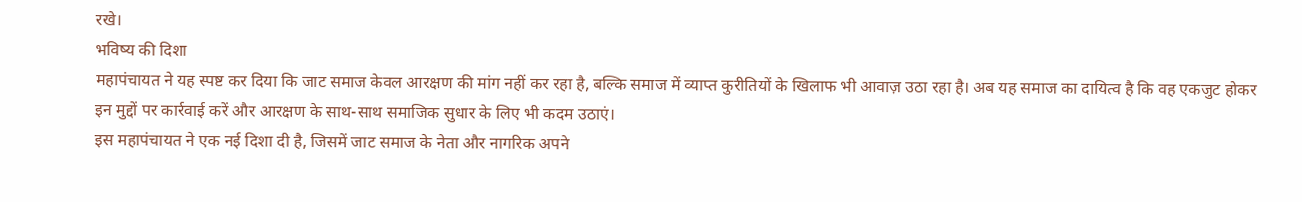रखे।
भविष्य की दिशा
महापंचायत ने यह स्पष्ट कर दिया कि जाट समाज केवल आरक्षण की मांग नहीं कर रहा है, बल्कि समाज में व्याप्त कुरीतियों के खिलाफ भी आवाज़ उठा रहा है। अब यह समाज का दायित्व है कि वह एकजुट होकर इन मुद्दों पर कार्रवाई करें और आरक्षण के साथ-साथ समाजिक सुधार के लिए भी कदम उठाएं।
इस महापंचायत ने एक नई दिशा दी है, जिसमें जाट समाज के नेता और नागरिक अपने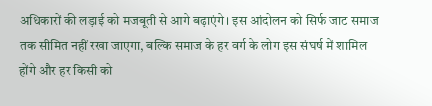अधिकारों की लड़ाई को मजबूती से आगे बढ़ाएंगे। इस आंदोलन को सिर्फ जाट समाज तक सीमित नहीं रखा जाएगा, बल्कि समाज के हर वर्ग के लोग इस संघर्ष में शामिल होंगे और हर किसी को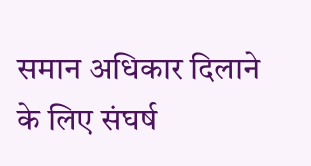समान अधिकार दिलाने के लिए संघर्ष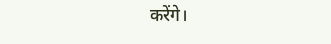करेंगे।